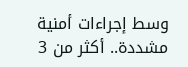وسط إجراءات أمنية مشددة.. أكثر من 3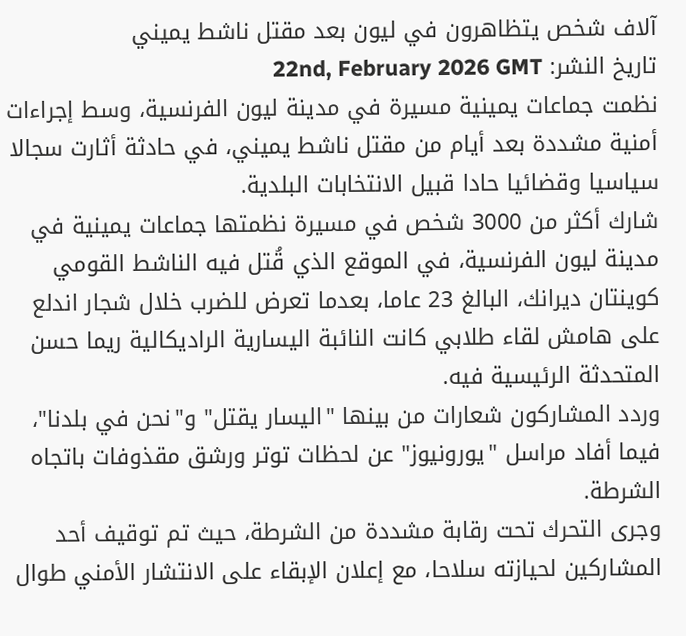آلاف شخص يتظاهرون في ليون بعد مقتل ناشط يميني
تاريخ النشر: 22nd, February 2026 GMT
نظمت جماعات يمينية مسيرة في مدينة ليون الفرنسية، وسط إجراءات أمنية مشددة بعد أيام من مقتل ناشط يميني، في حادثة أثارت سجالا سياسيا وقضائيا حادا قبيل الانتخابات البلدية.
شارك أكثر من 3000 شخص في مسيرة نظمتها جماعات يمينية في مدينة ليون الفرنسية، في الموقع الذي قُتل فيه الناشط القومي كوينتان ديرانك، البالغ 23 عاما، بعدما تعرض للضرب خلال شجار اندلع على هامش لقاء طلابي كانت النائبة اليسارية الراديكالية ريما حسن المتحدثة الرئيسية فيه.
وردد المشاركون شعارات من بينها "اليسار يقتل" و"نحن في بلدنا"، فيما أفاد مراسل "يورونيوز" عن لحظات توتر ورشق مقذوفات باتجاه الشرطة.
وجرى التحرك تحت رقابة مشددة من الشرطة، حيث تم توقيف أحد المشاركين لحيازته سلاحا، مع إعلان الإبقاء على الانتشار الأمني طوال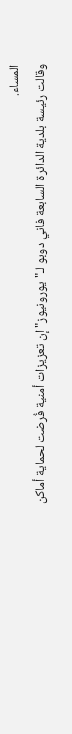المساء.
وقالت رئيسة بلدية الدائرة السابعة فاني دوبو لـ"يورونيوز" إن تعزيزات أمنية فُرضت لحماية أماكن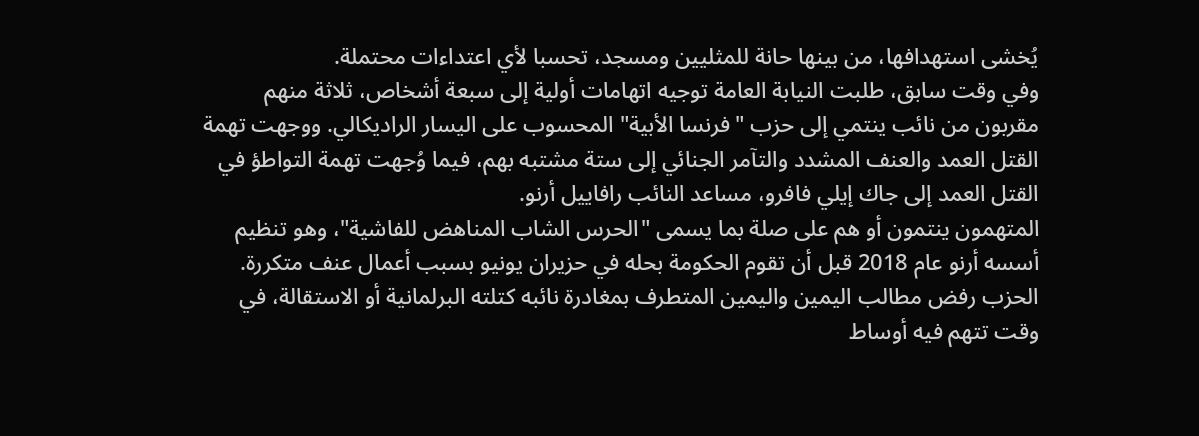يُخشى استهدافها، من بينها حانة للمثليين ومسجد، تحسبا لأي اعتداءات محتملة.
وفي وقت سابق، طلبت النيابة العامة توجيه اتهامات أولية إلى سبعة أشخاص، ثلاثة منهم مقربون من نائب ينتمي إلى حزب "فرنسا الأبية" المحسوب على اليسار الراديكالي. ووجهت تهمة القتل العمد والعنف المشدد والتآمر الجنائي إلى ستة مشتبه بهم، فيما وُجهت تهمة التواطؤ في القتل العمد إلى جاك إيلي فافرو، مساعد النائب رافاييل أرنو.
المتهمون ينتمون أو هم على صلة بما يسمى "الحرس الشاب المناهض للفاشية"، وهو تنظيم أسسه أرنو عام 2018 قبل أن تقوم الحكومة بحله في حزيران يونيو بسبب أعمال عنف متكررة.
الحزب رفض مطالب اليمين واليمين المتطرف بمغادرة نائبه كتلته البرلمانية أو الاستقالة، في وقت تتهم فيه أوساط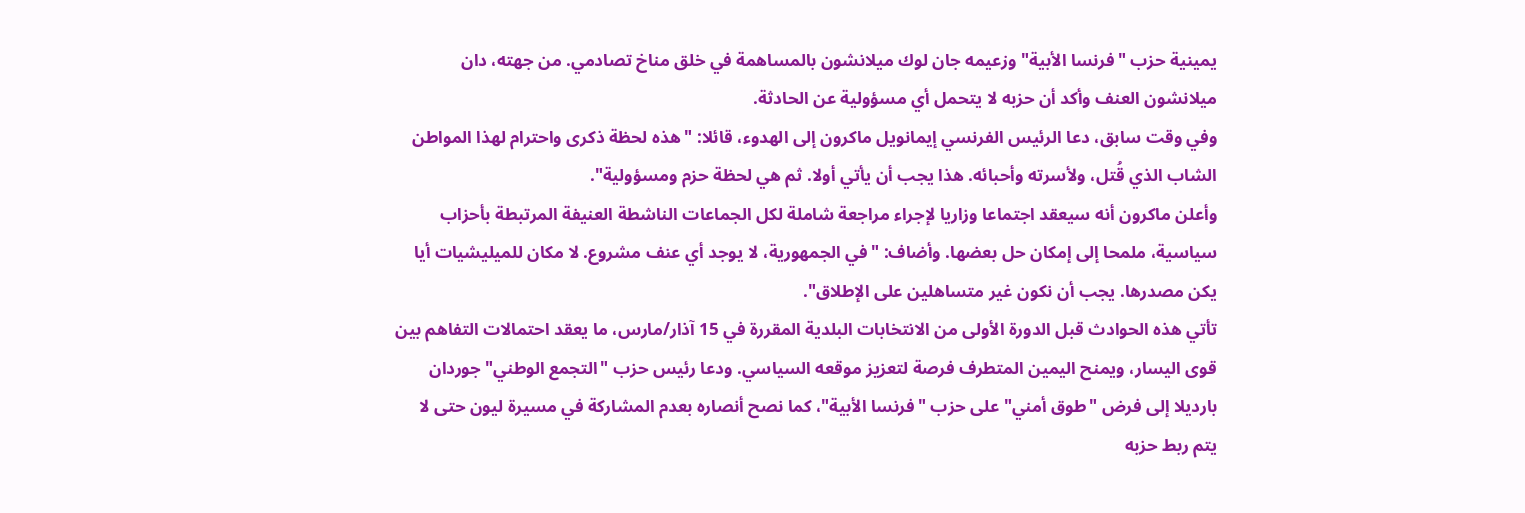يمينية حزب "فرنسا الأبية" وزعيمه جان لوك ميلانشون بالمساهمة في خلق مناخ تصادمي. من جهته، دان ميلانشون العنف وأكد أن حزبه لا يتحمل أي مسؤولية عن الحادثة.
وفي وقت سابق، دعا الرئيس الفرنسي إيمانويل ماكرون إلى الهدوء، قائلا: "هذه لحظة ذكرى واحترام لهذا المواطن الشاب الذي قُتل، ولأسرته وأحبائه. هذا يجب أن يأتي أولا. ثم هي لحظة حزم ومسؤولية".
وأعلن ماكرون أنه سيعقد اجتماعا وزاريا لإجراء مراجعة شاملة لكل الجماعات الناشطة العنيفة المرتبطة بأحزاب سياسية، ملمحا إلى إمكان حل بعضها. وأضاف: "في الجمهورية، لا يوجد أي عنف مشروع. لا مكان للميليشيات أيا يكن مصدرها. يجب أن نكون غير متساهلين على الإطلاق".
تأتي هذه الحوادث قبل الدورة الأولى من الانتخابات البلدية المقررة في 15 آذار/مارس، ما يعقد احتمالات التفاهم بين قوى اليسار، ويمنح اليمين المتطرف فرصة لتعزيز موقعه السياسي. ودعا رئيس حزب "التجمع الوطني" جوردان بارديلا إلى فرض "طوق أمني" على حزب "فرنسا الأبية"، كما نصح أنصاره بعدم المشاركة في مسيرة ليون حتى لا يتم ربط حزبه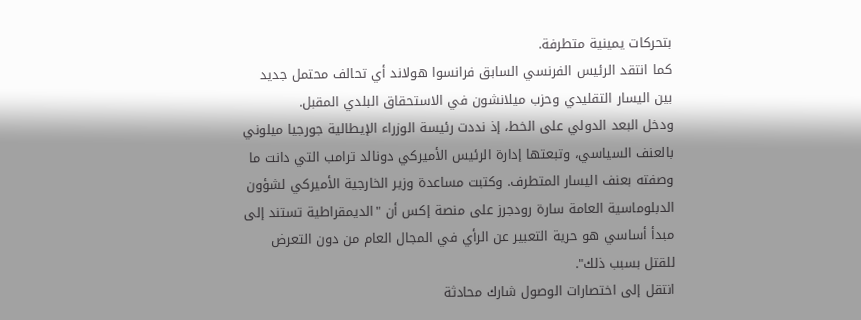بتحركات يمينية متطرفة.
كما انتقد الرئيس الفرنسي السابق فرانسوا هولاند أي تحالف محتمل جديد بين اليسار التقليدي وحزب ميلانشون في الاستحقاق البلدي المقبل.
ودخل البعد الدولي على الخط، إذ نددت رئيسة الوزراء الإيطالية جورجيا ميلوني بالعنف السياسي، وتبعتها إدارة الرئيس الأميركي دونالد ترامب التي دانت ما وصفته بعنف اليسار المتطرف. وكتبت مساعدة وزير الخارجية الأميركي لشؤون الدبلوماسية العامة سارة رودجرز على منصة إكس أن "الديمقراطية تستند إلى مبدأ أساسي هو حرية التعبير عن الرأي في المجال العام من دون التعرض للقتل بسبب ذلك".
انتقل إلى اختصارات الوصول شارك محادثة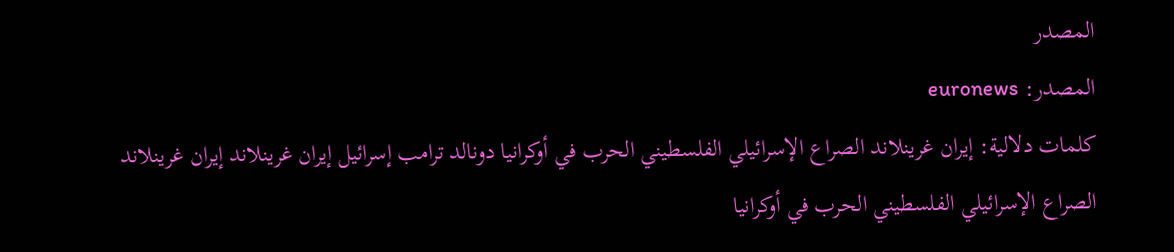المصدر
المصدر: euronews
كلمات دلالية: إيران غرينلاند الصراع الإسرائيلي الفلسطيني الحرب في أوكرانيا دونالد ترامب إسرائيل إيران غرينلاند إيران غرينلاند الصراع الإسرائيلي الفلسطيني الحرب في أوكرانيا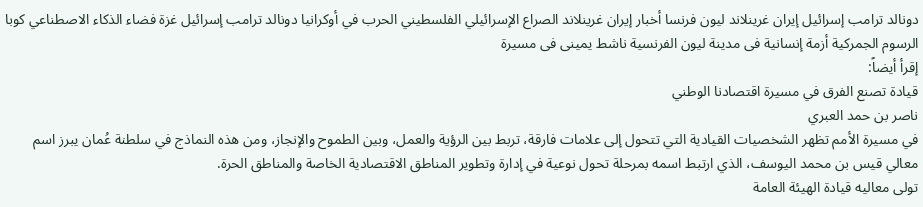دونالد ترامب إسرائيل إيران غرينلاند ليون فرنسا أخبار إيران غرينلاند الصراع الإسرائيلي الفلسطيني الحرب في أوكرانيا دونالد ترامب إسرائيل غزة فضاء الذكاء الاصطناعي كوبا الرسوم الجمركية أزمة إنسانية فی مدینة لیون الفرنسیة ناشط یمینی فی مسیرة
إقرأ أيضاً:
قيادة تصنع الفرق في مسيرة اقتصادنا الوطني
ناصر بن حمد العبري
في مسيرة الأمم تظهر الشخصيات القيادية التي تتحول إلى علامات فارقة، تربط بين الرؤية والعمل، وبين الطموح والإنجاز، ومن هذه النماذج في سلطنة عُمان يبرز اسم معالي قيس بن محمد اليوسف، الذي ارتبط اسمه بمرحلة تحول نوعية في إدارة وتطوير المناطق الاقتصادية الخاصة والمناطق الحرة.
تولى معاليه قيادة الهيئة العامة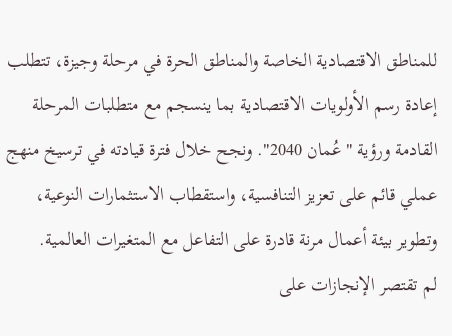للمناطق الاقتصادية الخاصة والمناطق الحرة في مرحلة وجيزة، تتطلب إعادة رسم الأولويات الاقتصادية بما ينسجم مع متطلبات المرحلة القادمة ورؤية "عُمان 2040". ونجح خلال فترة قيادته في ترسيخ منهج عملي قائم على تعزيز التنافسية، واستقطاب الاستثمارات النوعية، وتطوير بيئة أعمال مرنة قادرة على التفاعل مع المتغيرات العالمية.
لم تقتصر الإنجازات على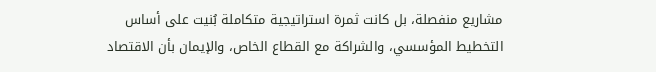مشاريع منفصلة، بل كانت ثمرة استراتيجية متكاملة بُنيت على أساس التخطيط المؤسسي، والشراكة مع القطاع الخاص، والإيمان بأن الاقتصاد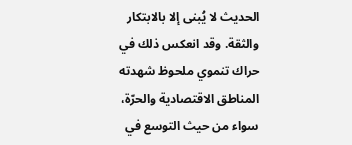الحديث لا يُبنى إلا بالابتكار والثقة. وقد انعكس ذلك في حراك تنموي ملحوظ شهدته المناطق الاقتصادية والحرّة، سواء من حيث التوسع في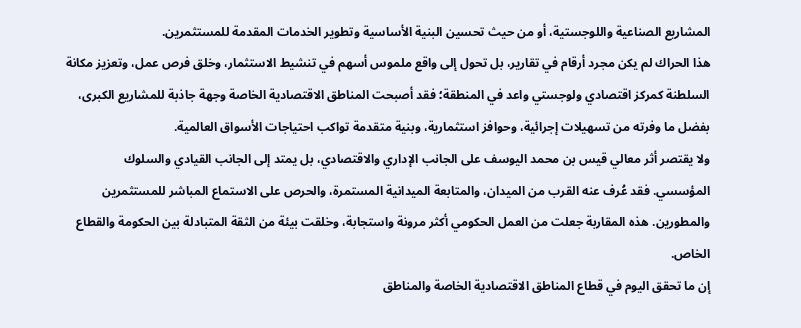المشاريع الصناعية واللوجستية، أو من حيث تحسين البنية الأساسية وتطوير الخدمات المقدمة للمستثمرين.
هذا الحراك لم يكن مجرد أرقام في تقارير، بل تحول إلى واقع ملموس أسهم في تنشيط الاستثمار، وخلق فرص عمل، وتعزيز مكانة السلطنة كمركز اقتصادي ولوجستي واعد في المنطقة؛ فقد أصبحت المناطق الاقتصادية الخاصة وجهة جاذبة للمشاريع الكبرى، بفضل ما وفرته من تسهيلات إجرائية، وحوافز استثمارية، وبنية متقدمة تواكب احتياجات الأسواق العالمية.
ولا يقتصر أثر معالي قيس بن محمد اليوسف على الجانب الإداري والاقتصادي، بل يمتد إلى الجانب القيادي والسلوك المؤسسي. فقد عُرف عنه القرب من الميدان، والمتابعة الميدانية المستمرة، والحرص على الاستماع المباشر للمستثمرين والمطورين. هذه المقاربة جعلت من العمل الحكومي أكثر مرونة واستجابة، وخلقت بيئة من الثقة المتبادلة بين الحكومة والقطاع الخاص.
إن ما تحقق اليوم في قطاع المناطق الاقتصادية الخاصة والمناطق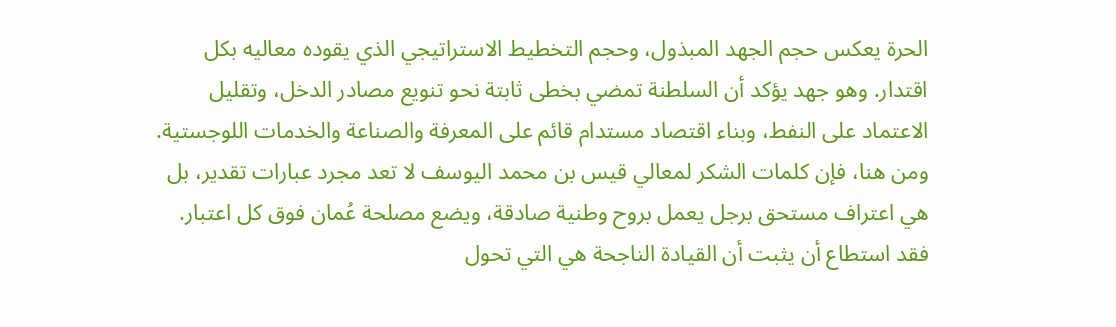الحرة يعكس حجم الجهد المبذول، وحجم التخطيط الاستراتيجي الذي يقوده معاليه بكل اقتدار. وهو جهد يؤكد أن السلطنة تمضي بخطى ثابتة نحو تنويع مصادر الدخل، وتقليل الاعتماد على النفط، وبناء اقتصاد مستدام قائم على المعرفة والصناعة والخدمات اللوجستية.
ومن هنا، فإن كلمات الشكر لمعالي قيس بن محمد اليوسف لا تعد مجرد عبارات تقدير، بل هي اعتراف مستحق برجل يعمل بروح وطنية صادقة، ويضع مصلحة عُمان فوق كل اعتبار. فقد استطاع أن يثبت أن القيادة الناجحة هي التي تحول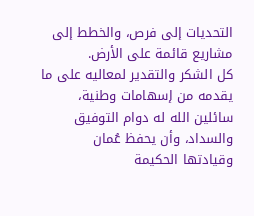التحديات إلى فرص، والخطط إلى مشاريع قائمة على الأرض.
كل الشكر والتقدير لمعاليه على ما يقدمه من إسهامات وطنية، سائلين الله له دوام التوفيق والسداد، وأن يحفظ عُمان وقيادتها الحكيمة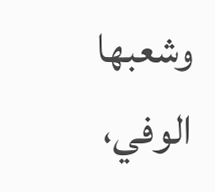وشعبها الوفي،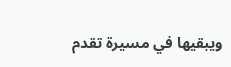ويبقيها في مسيرة تقدم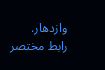وازدهار.
رابط مختصر